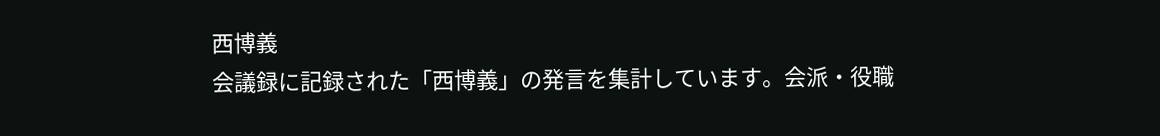西博義
会議録に記録された「西博義」の発言を集計しています。会派・役職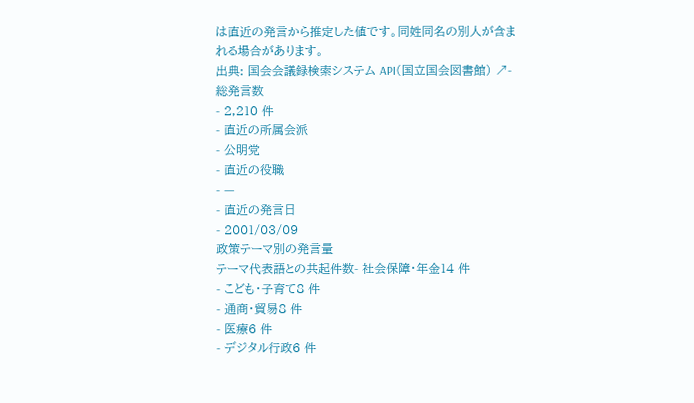は直近の発言から推定した値です。同姓同名の別人が含まれる場合があります。
出典: 国会会議録検索システム API(国立国会図書館) ↗- 総発言数
- 2,210 件
- 直近の所属会派
- 公明党
- 直近の役職
- —
- 直近の発言日
- 2001/03/09
政策テーマ別の発言量
テーマ代表語との共起件数- 社会保障・年金14 件
- こども・子育て8 件
- 通商・貿易8 件
- 医療6 件
- デジタル行政6 件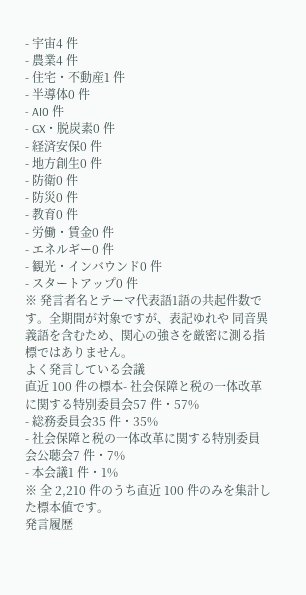- 宇宙4 件
- 農業4 件
- 住宅・不動産1 件
- 半導体0 件
- AI0 件
- GX・脱炭素0 件
- 経済安保0 件
- 地方創生0 件
- 防衛0 件
- 防災0 件
- 教育0 件
- 労働・賃金0 件
- エネルギー0 件
- 観光・インバウンド0 件
- スタートアップ0 件
※ 発言者名とテーマ代表語1語の共起件数です。全期間が対象ですが、表記ゆれや 同音異義語を含むため、関心の強さを厳密に測る指標ではありません。
よく発言している会議
直近 100 件の標本- 社会保障と税の一体改革に関する特別委員会57 件・57%
- 総務委員会35 件・35%
- 社会保障と税の一体改革に関する特別委員会公聴会7 件・7%
- 本会議1 件・1%
※ 全 2,210 件のうち直近 100 件のみを集計した標本値です。
発言履歴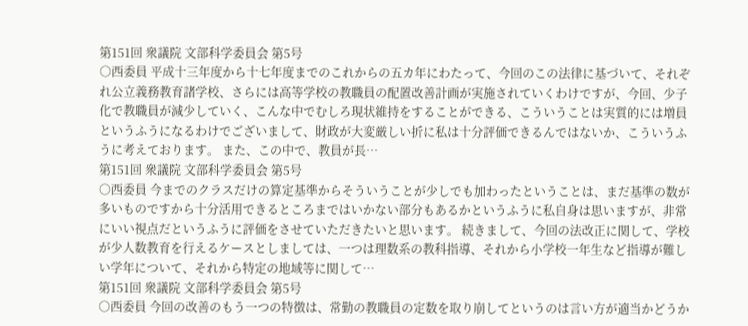第151回 衆議院 文部科学委員会 第5号
○西委員 平成十三年度から十七年度までのこれからの五カ年にわたって、今回のこの法律に基づいて、それぞれ公立義務教育諸学校、さらには高等学校の教職員の配置改善計画が実施されていくわけですが、今回、少子化で教職員が減少していく、こんな中でむしろ現状維持をすることができる、こういうことは実質的には増員というふうになるわけでございまして、財政が大変厳しい折に私は十分評価できるんではないか、こういうふうに考えております。 また、この中で、教員が長…
第151回 衆議院 文部科学委員会 第5号
○西委員 今までのクラスだけの算定基準からそういうことが少しでも加わったということは、まだ基準の数が多いものですから十分活用できるところまではいかない部分もあるかというふうに私自身は思いますが、非常にいい視点だというふうに評価をさせていただきたいと思います。 続きまして、今回の法改正に関して、学校が少人数教育を行えるケースとしましては、一つは理数系の教科指導、それから小学校一年生など指導が難しい学年について、それから特定の地域等に関して…
第151回 衆議院 文部科学委員会 第5号
○西委員 今回の改善のもう一つの特徴は、常勤の教職員の定数を取り崩してというのは言い方が適当かどうか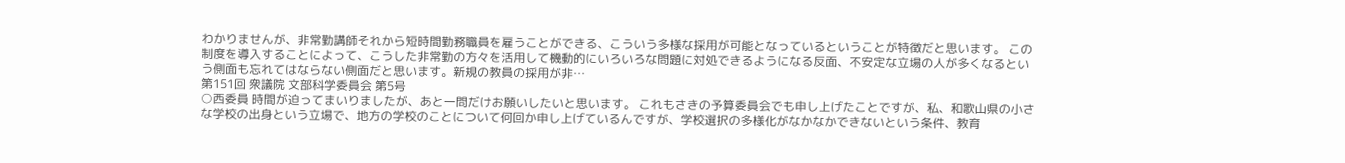わかりませんが、非常勤講師それから短時間勤務職員を雇うことができる、こういう多様な採用が可能となっているということが特徴だと思います。 この制度を導入することによって、こうした非常勤の方々を活用して機動的にいろいろな問題に対処できるようになる反面、不安定な立場の人が多くなるという側面も忘れてはならない側面だと思います。新規の教員の採用が非…
第151回 衆議院 文部科学委員会 第5号
○西委員 時間が迫ってまいりましたが、あと一問だけお願いしたいと思います。 これもさきの予算委員会でも申し上げたことですが、私、和歌山県の小さな学校の出身という立場で、地方の学校のことについて何回か申し上げているんですが、学校選択の多様化がなかなかできないという条件、教育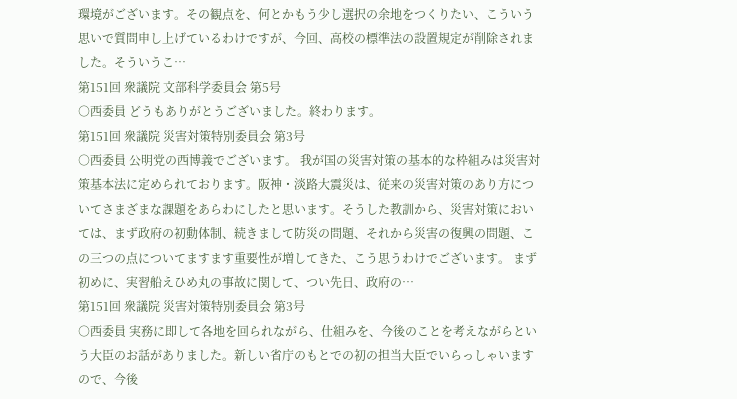環境がございます。その観点を、何とかもう少し選択の余地をつくりたい、こういう思いで質問申し上げているわけですが、今回、高校の標準法の設置規定が削除されました。そういうこ…
第151回 衆議院 文部科学委員会 第5号
○西委員 どうもありがとうございました。終わります。
第151回 衆議院 災害対策特別委員会 第3号
○西委員 公明党の西博義でございます。 我が国の災害対策の基本的な枠組みは災害対策基本法に定められております。阪神・淡路大震災は、従来の災害対策のあり方についてさまざまな課題をあらわにしたと思います。そうした教訓から、災害対策においては、まず政府の初動体制、続きまして防災の問題、それから災害の復興の問題、この三つの点についてますます重要性が増してきた、こう思うわけでございます。 まず初めに、実習船えひめ丸の事故に関して、つい先日、政府の…
第151回 衆議院 災害対策特別委員会 第3号
○西委員 実務に即して各地を回られながら、仕組みを、今後のことを考えながらという大臣のお話がありました。新しい省庁のもとでの初の担当大臣でいらっしゃいますので、今後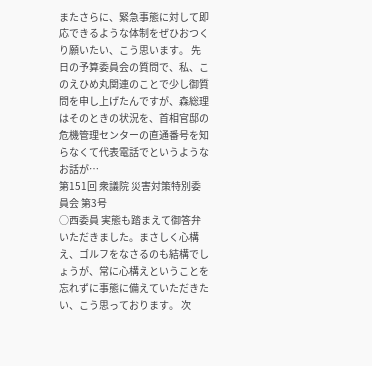またさらに、緊急事態に対して即応できるような体制をぜひおつくり願いたい、こう思います。 先日の予算委員会の質問で、私、このえひめ丸関連のことで少し御質問を申し上げたんですが、森総理はそのときの状況を、首相官邸の危機管理センターの直通番号を知らなくて代表電話でというようなお話が…
第151回 衆議院 災害対策特別委員会 第3号
○西委員 実態も踏まえて御答弁いただきました。まさしく心構え、ゴルフをなさるのも結構でしょうが、常に心構えということを忘れずに事態に備えていただきたい、こう思っております。 次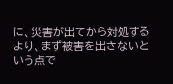に、災害が出てから対処するより、まず被害を出さないという点で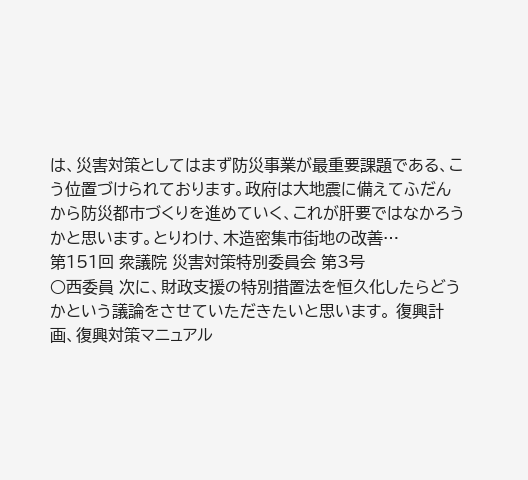は、災害対策としてはまず防災事業が最重要課題である、こう位置づけられております。政府は大地震に備えてふだんから防災都市づくりを進めていく、これが肝要ではなかろうかと思います。とりわけ、木造密集市街地の改善…
第151回 衆議院 災害対策特別委員会 第3号
○西委員 次に、財政支援の特別措置法を恒久化したらどうかという議論をさせていただきたいと思います。 復興計画、復興対策マニュアル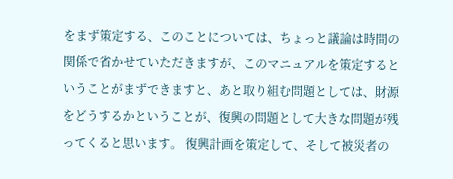をまず策定する、このことについては、ちょっと議論は時間の関係で省かせていただきますが、このマニュアルを策定するということがまずできますと、あと取り組む問題としては、財源をどうするかということが、復興の問題として大きな問題が残ってくると思います。 復興計画を策定して、そして被災者の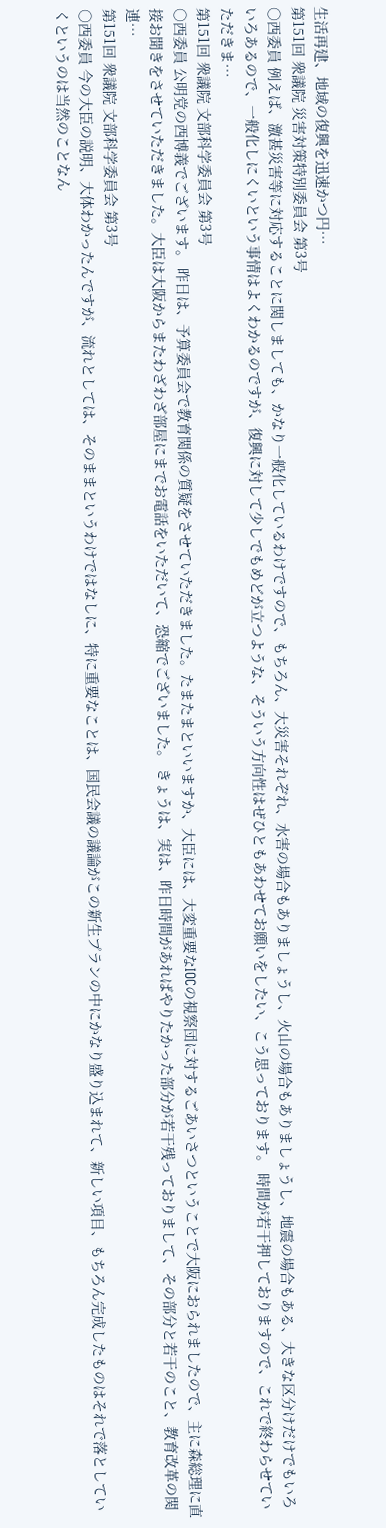生活再建、地域の復興を迅速かつ円…
第151回 衆議院 災害対策特別委員会 第3号
○西委員 例えば、激甚災害等に対応することに関しましても、かなり一般化しているわけですので、もちろん、大災害それぞれ、水害の場合もありましょうし、火山の場合もありましょうし、地震の場合もある、大きな区分けだけでもいろいろあるので、一般化しにくいという事情はよくわかるのですが、復興に対して少しでもめどが立つような、そういう方向性はぜひともあわせてお願いをしたい、こう思っております。 時間が若干押しておりますので、これで終わらせていただきま…
第151回 衆議院 文部科学委員会 第3号
○西委員 公明党の西博義でございます。 昨日は、予算委員会で教育関係の質疑をさせていただきました。たまたまといいますか、大臣には、大変重要なIOCの視察団に対するごあいさつということで大阪におられましたので、主に森総理に直接お聞きをさせていただきました。大臣は大阪からまたわざわざ部屋にまでお電話をいただいて、恐縮でございました。 きょうは、実は、昨日時間があればやりたかった部分が若干残っておりまして、その部分と若干のこと、教育改革の関連…
第151回 衆議院 文部科学委員会 第3号
○西委員 今の大臣の説明、大体わかったんですが、流れとしては、そのままというわけではなしに、特に重要なことは、国民会議の議論がこの新生プランの中にかなり盛り込まれて、新しい項目、もちろん完成したものはそれで落としていくというのは当然のことなん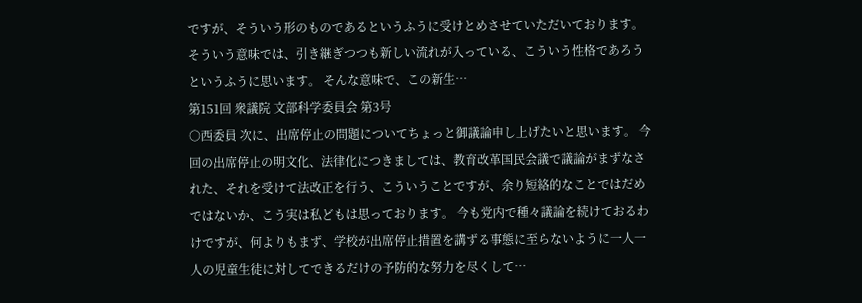ですが、そういう形のものであるというふうに受けとめさせていただいております。そういう意味では、引き継ぎつつも新しい流れが入っている、こういう性格であろうというふうに思います。 そんな意味で、この新生…
第151回 衆議院 文部科学委員会 第3号
○西委員 次に、出席停止の問題についてちょっと御議論申し上げたいと思います。 今回の出席停止の明文化、法律化につきましては、教育改革国民会議で議論がまずなされた、それを受けて法改正を行う、こういうことですが、余り短絡的なことではだめではないか、こう実は私どもは思っております。 今も党内で種々議論を続けておるわけですが、何よりもまず、学校が出席停止措置を講ずる事態に至らないように一人一人の児童生徒に対してできるだけの予防的な努力を尽くして…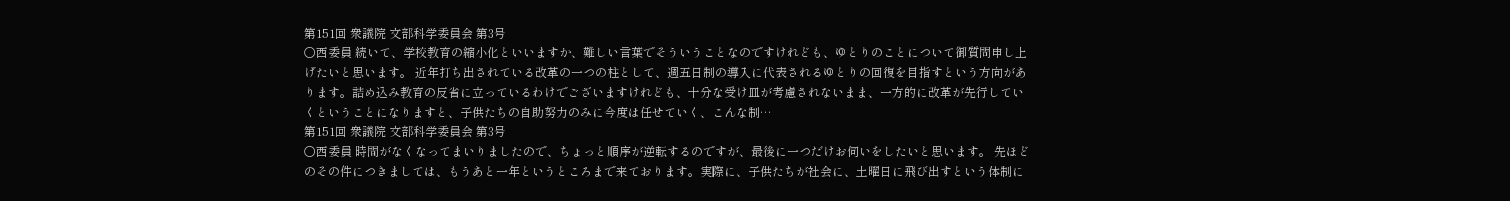第151回 衆議院 文部科学委員会 第3号
○西委員 続いて、学校教育の縮小化といいますか、難しい言葉でそういうことなのですけれども、ゆとりのことについて御質問申し上げたいと思います。 近年打ち出されている改革の一つの柱として、週五日制の導入に代表されるゆとりの回復を目指すという方向があります。詰め込み教育の反省に立っているわけでございますけれども、十分な受け皿が考慮されないまま、一方的に改革が先行していくということになりますと、子供たちの自助努力のみに今度は任せていく、こんな制…
第151回 衆議院 文部科学委員会 第3号
○西委員 時間がなくなってまいりましたので、ちょっと順序が逆転するのですが、最後に一つだけお伺いをしたいと思います。 先ほどのその件につきましては、もうあと一年というところまで来ております。実際に、子供たちが社会に、土曜日に飛び出すという体制に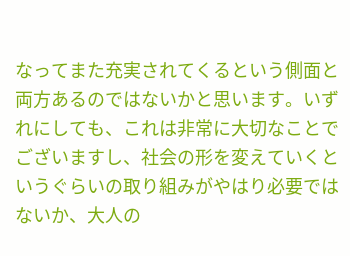なってまた充実されてくるという側面と両方あるのではないかと思います。いずれにしても、これは非常に大切なことでございますし、社会の形を変えていくというぐらいの取り組みがやはり必要ではないか、大人の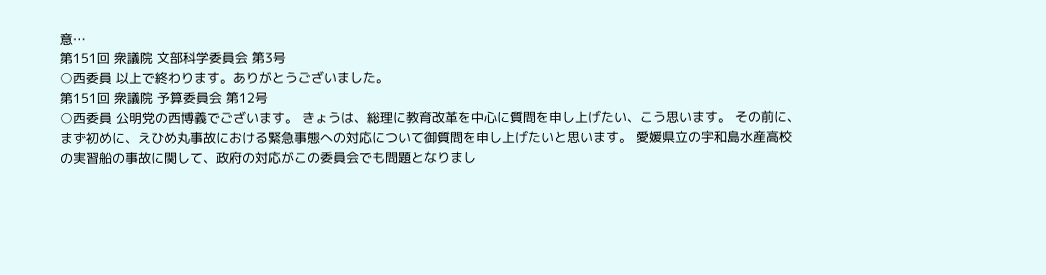意…
第151回 衆議院 文部科学委員会 第3号
○西委員 以上で終わります。ありがとうございました。
第151回 衆議院 予算委員会 第12号
○西委員 公明党の西博義でございます。 きょうは、総理に教育改革を中心に質問を申し上げたい、こう思います。 その前に、まず初めに、えひめ丸事故における緊急事態への対応について御質問を申し上げたいと思います。 愛媛県立の宇和島水産高校の実習船の事故に関して、政府の対応がこの委員会でも問題となりまし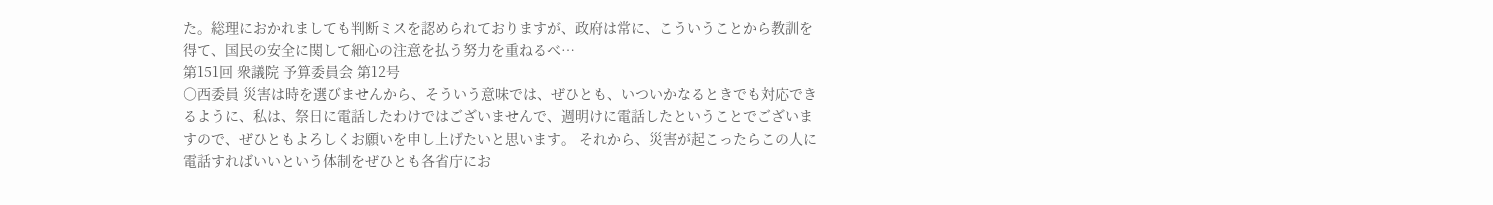た。総理におかれましても判断ミスを認められておりますが、政府は常に、こういうことから教訓を得て、国民の安全に関して細心の注意を払う努力を重ねるべ…
第151回 衆議院 予算委員会 第12号
○西委員 災害は時を選びませんから、そういう意味では、ぜひとも、いついかなるときでも対応できるように、私は、祭日に電話したわけではございませんで、週明けに電話したということでございますので、ぜひともよろしくお願いを申し上げたいと思います。 それから、災害が起こったらこの人に電話すればいいという体制をぜひとも各省庁にお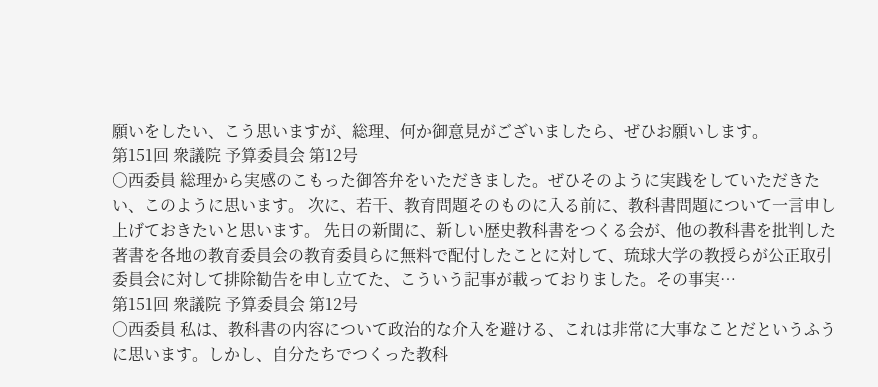願いをしたい、こう思いますが、総理、何か御意見がございましたら、ぜひお願いします。
第151回 衆議院 予算委員会 第12号
○西委員 総理から実感のこもった御答弁をいただきました。ぜひそのように実践をしていただきたい、このように思います。 次に、若干、教育問題そのものに入る前に、教科書問題について一言申し上げておきたいと思います。 先日の新聞に、新しい歴史教科書をつくる会が、他の教科書を批判した著書を各地の教育委員会の教育委員らに無料で配付したことに対して、琉球大学の教授らが公正取引委員会に対して排除勧告を申し立てた、こういう記事が載っておりました。その事実…
第151回 衆議院 予算委員会 第12号
○西委員 私は、教科書の内容について政治的な介入を避ける、これは非常に大事なことだというふうに思います。しかし、自分たちでつくった教科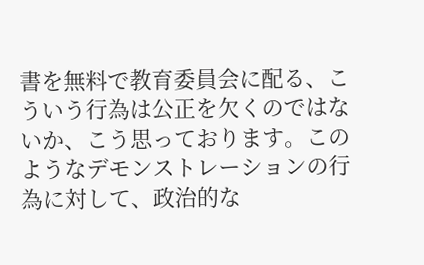書を無料で教育委員会に配る、こういう行為は公正を欠くのではないか、こう思っております。このようなデモンストレーションの行為に対して、政治的な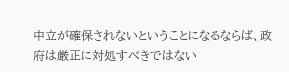中立が確保されないということになるならば、政府は厳正に対処すべきではない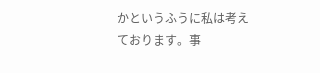かというふうに私は考えております。事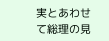実とあわせて総理の見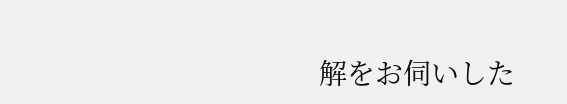解をお伺いした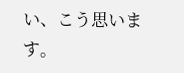い、こう思います。